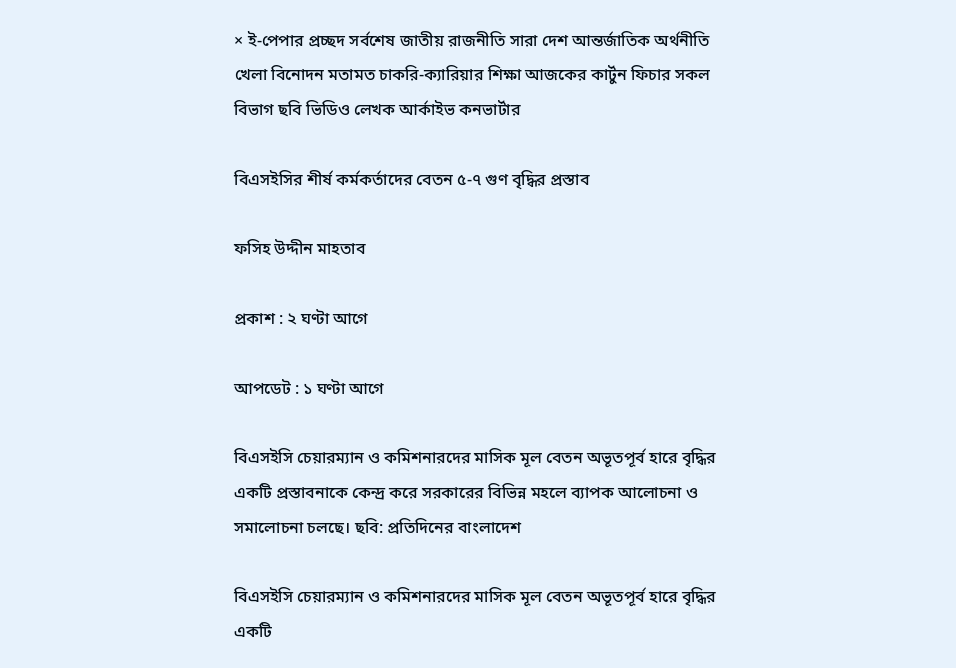× ই-পেপার প্রচ্ছদ সর্বশেষ জাতীয় রাজনীতি সারা দেশ আন্তর্জাতিক অর্থনীতি খেলা বিনোদন মতামত চাকরি-ক্যারিয়ার শিক্ষা আজকের কার্টুন ফিচার সকল বিভাগ ছবি ভিডিও লেখক আর্কাইভ কনভার্টার

বিএসইসির শীর্ষ কর্মকর্তাদের বেতন ৫-৭ গুণ বৃদ্ধির প্রস্তাব

ফসিহ উদ্দীন মাহতাব

প্রকাশ : ২ ঘণ্টা আগে

আপডেট : ১ ঘণ্টা আগে

বিএসইসি চেয়ারম্যান ও কমিশনারদের মাসিক মূল বেতন অভূতপূর্ব হারে বৃদ্ধির একটি প্রস্তাবনাকে কেন্দ্র করে সরকারের বিভিন্ন মহলে ব্যাপক আলোচনা ও সমালোচনা চলছে। ছবি: প্রতিদিনের বাংলাদেশ

বিএসইসি চেয়ারম্যান ও কমিশনারদের মাসিক মূল বেতন অভূতপূর্ব হারে বৃদ্ধির একটি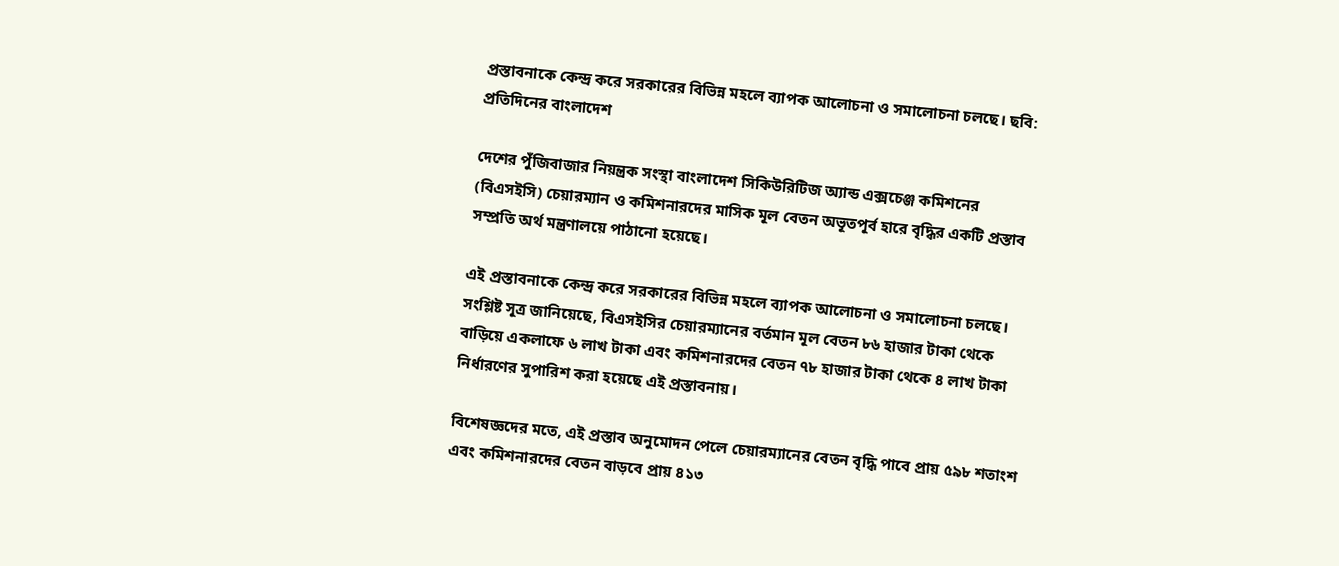প্রস্তাবনাকে কেন্দ্র করে সরকারের বিভিন্ন মহলে ব্যাপক আলোচনা ও সমালোচনা চলছে। ছবি: প্রতিদিনের বাংলাদেশ

দেশের পুঁজিবাজার নিয়ন্ত্রক সংস্থা বাংলাদেশ সিকিউরিটিজ অ্যান্ড এক্সচেঞ্জ কমিশনের (বিএসইসি) চেয়ারম্যান ও কমিশনারদের মাসিক মূল বেতন অভূতপূর্ব হারে বৃদ্ধির একটি প্রস্তাব সম্প্রতি অর্থ মন্ত্রণালয়ে পাঠানো হয়েছে।

এই প্রস্তাবনাকে কেন্দ্র করে সরকারের বিভিন্ন মহলে ব্যাপক আলোচনা ও সমালোচনা চলছে। সংশ্লিষ্ট সূত্র জানিয়েছে, বিএসইসির চেয়ারম্যানের বর্তমান মূল বেতন ৮৬ হাজার টাকা থেকে বাড়িয়ে একলাফে ৬ লাখ টাকা এবং কমিশনারদের বেতন ৭৮ হাজার টাকা থেকে ৪ লাখ টাকা নির্ধারণের সুপারিশ করা হয়েছে এই প্রস্তাবনায়।

বিশেষজ্ঞদের মতে, এই প্রস্তাব অনুমোদন পেলে চেয়ারম্যানের বেতন বৃদ্ধি পাবে প্রায় ৫৯৮ শতাংশ এবং কমিশনারদের বেতন বাড়বে প্রায় ৪১৩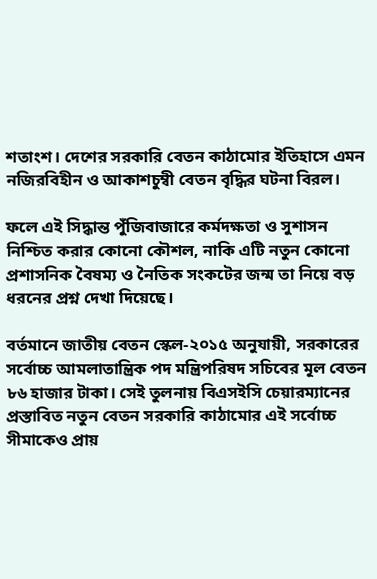শতাংশ। দেশের সরকারি বেতন কাঠামোর ইতিহাসে এমন নজিরবিহীন ও আকাশচুম্বী বেতন বৃদ্ধির ঘটনা বিরল।

ফলে এই সিদ্ধান্ত পুঁজিবাজারে কর্মদক্ষতা ও সুশাসন নিশ্চিত করার কোনো কৌশল, নাকি এটি নতুন কোনো প্রশাসনিক বৈষম্য ও নৈতিক সংকটের জন্ম তা নিয়ে বড় ধরনের প্রশ্ন দেখা দিয়েছে।

বর্তমানে জাতীয় বেতন স্কেল-২০১৫ অনুযায়ী, সরকারের সর্বোচ্চ আমলাতান্ত্রিক পদ মন্ত্রিপরিষদ সচিবের মূল বেতন ৮৬ হাজার টাকা। সেই তুলনায় বিএসইসি চেয়ারম্যানের প্রস্তাবিত নতুন বেতন সরকারি কাঠামোর এই সর্বোচ্চ সীমাকেও প্রায়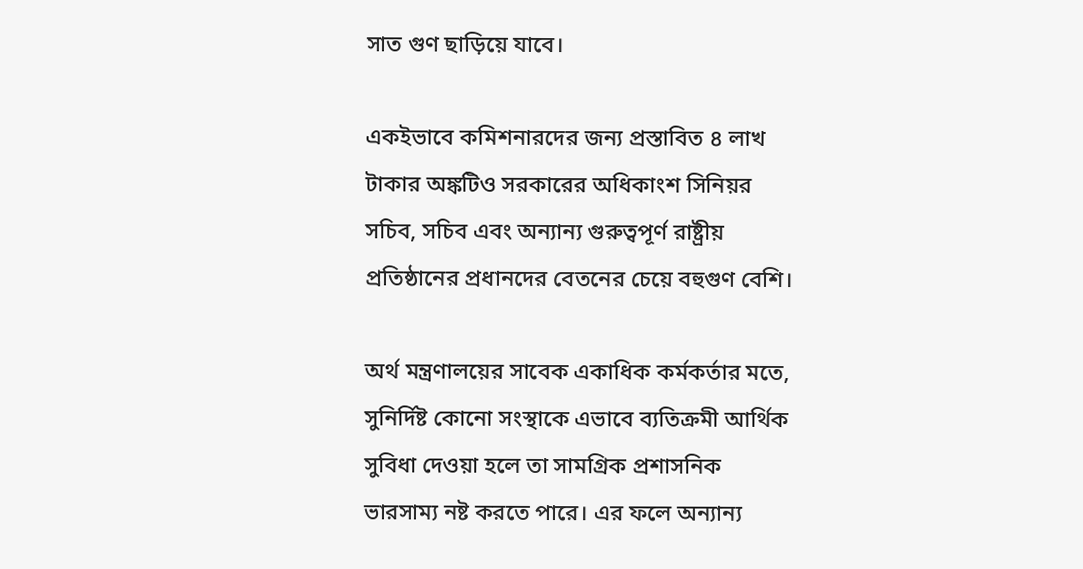সাত গুণ ছাড়িয়ে যাবে।

একইভাবে কমিশনারদের জন্য প্রস্তাবিত ৪ লাখ টাকার অঙ্কটিও সরকারের অধিকাংশ সিনিয়র সচিব, সচিব এবং অন্যান্য গুরুত্বপূর্ণ রাষ্ট্রীয় প্রতিষ্ঠানের প্রধানদের বেতনের চেয়ে বহুগুণ বেশি।

অর্থ মন্ত্রণালয়ের সাবেক একাধিক কর্মকর্তার মতে, সুনির্দিষ্ট কোনো সংস্থাকে এভাবে ব্যতিক্রমী আর্থিক সুবিধা দেওয়া হলে তা সামগ্রিক প্রশাসনিক ভারসাম্য নষ্ট করতে পারে। এর ফলে অন্যান্য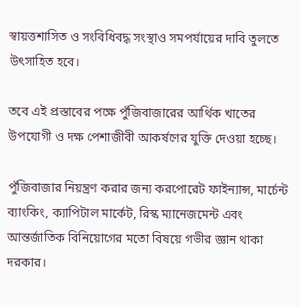স্বায়ত্তশাসিত ও সংবিধিবদ্ধ সংস্থাও সমপর্যায়ের দাবি তুলতে উৎসাহিত হবে।

তবে এই প্রস্তাবের পক্ষে পুঁজিবাজারের আর্থিক খাতের উপযোগী ও দক্ষ পেশাজীবী আকর্ষণের যুক্তি দেওয়া হচ্ছে।

পুঁজিবাজার নিয়ন্ত্রণ করার জন্য করপোরেট ফাইন্যান্স, মার্চেন্ট ব্যাংকিং, ক্যাপিটাল মার্কেট, রিস্ক ম্যানেজমেন্ট এবং আন্তর্জাতিক বিনিয়োগের মতো বিষয়ে গভীর জ্ঞান থাকা দরকার।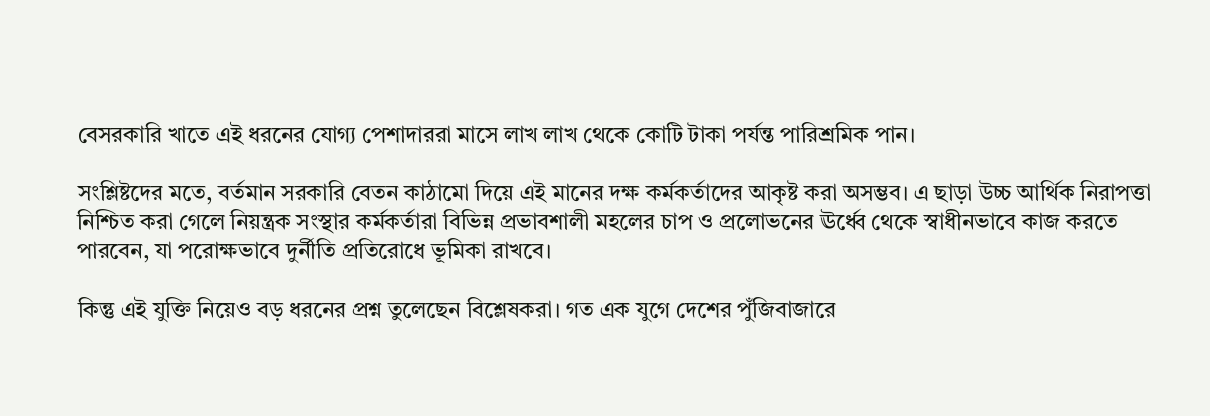বেসরকারি খাতে এই ধরনের যোগ্য পেশাদাররা মাসে লাখ লাখ থেকে কোটি টাকা পর্যন্ত পারিশ্রমিক পান।

সংশ্লিষ্টদের মতে, বর্তমান সরকারি বেতন কাঠামো দিয়ে এই মানের দক্ষ কর্মকর্তাদের আকৃষ্ট করা অসম্ভব। এ ছাড়া উচ্চ আর্থিক নিরাপত্তা নিশ্চিত করা গেলে নিয়ন্ত্রক সংস্থার কর্মকর্তারা বিভিন্ন প্রভাবশালী মহলের চাপ ও প্রলোভনের ঊর্ধ্বে থেকে স্বাধীনভাবে কাজ করতে পারবেন, যা পরোক্ষভাবে দুর্নীতি প্রতিরোধে ভূমিকা রাখবে।

কিন্তু এই যুক্তি নিয়েও বড় ধরনের প্রশ্ন তুলেছেন বিশ্লেষকরা। গত এক যুগে দেশের পুঁজিবাজারে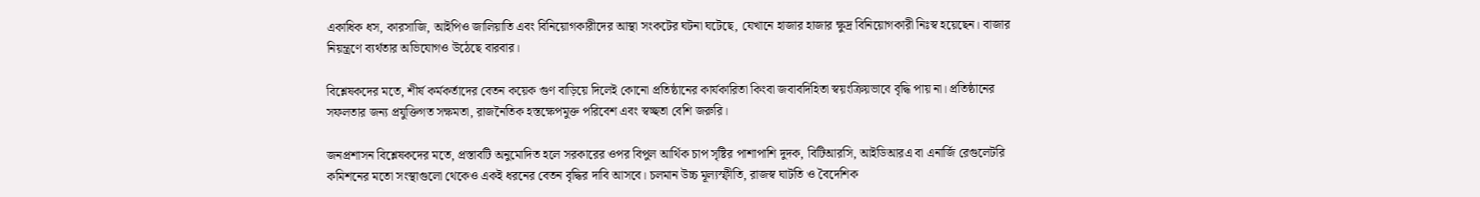একাধিক ধস, কারসাজি, আইপিও জালিয়াতি এবং বিনিয়োগকারীদের আস্থা সংকটের ঘটনা ঘটেছে, যেখানে হাজার হাজার ক্ষুদ্র বিনিয়োগকারী নিঃস্ব হয়েছেন। বাজার নিয়ন্ত্রণে ব্যর্থতার অভিযোগও উঠেছে বারবার।

বিশ্লেষকদের মতে, শীর্ষ কর্মকর্তাদের বেতন কয়েক গুণ বাড়িয়ে দিলেই কোনো প্রতিষ্ঠানের কার্যকারিতা কিংবা জবাবদিহিতা স্বয়ংক্রিয়ভাবে বৃদ্ধি পায় না। প্রতিষ্ঠানের সফলতার জন্য প্রযুক্তিগত সক্ষমতা, রাজনৈতিক হস্তক্ষেপমুক্ত পরিবেশ এবং স্বচ্ছতা বেশি জরুরি।

জনপ্রশাসন বিশ্লেষকদের মতে, প্রস্তাবটি অনুমোদিত হলে সরকারের ওপর বিপুল আর্থিক চাপ সৃষ্টির পাশাপাশি দুদক, বিটিআরসি, আইডিআরএ বা এনার্জি রেগুলেটরি কমিশনের মতো সংস্থাগুলো থেকেও একই ধরনের বেতন বৃদ্ধির দাবি আসবে। চলমান উচ্চ মূল্যস্ফীতি, রাজস্ব ঘাটতি ও বৈদেশিক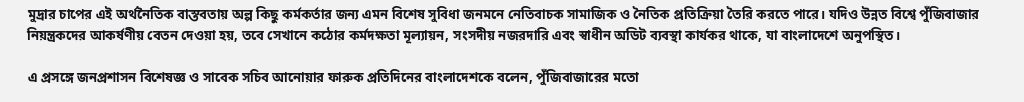মুদ্রার চাপের এই অর্থনৈতিক বাস্তবতায় অল্প কিছু কর্মকর্তার জন্য এমন বিশেষ সুবিধা জনমনে নেতিবাচক সামাজিক ও নৈতিক প্রতিক্রিয়া তৈরি করতে পারে। যদিও উন্নত বিশ্বে পুঁজিবাজার নিয়ন্ত্রকদের আকর্ষণীয় বেতন দেওয়া হয়, তবে সেখানে কঠোর কর্মদক্ষতা মূল্যায়ন, সংসদীয় নজরদারি এবং স্বাধীন অডিট ব্যবস্থা কার্যকর থাকে, যা বাংলাদেশে অনুপস্থিত।

এ প্রসঙ্গে জনপ্রশাসন বিশেষজ্ঞ ও সাবেক সচিব আনোয়ার ফারুক প্রতিদিনের বাংলাদেশকে বলেন, পুঁজিবাজারের মতো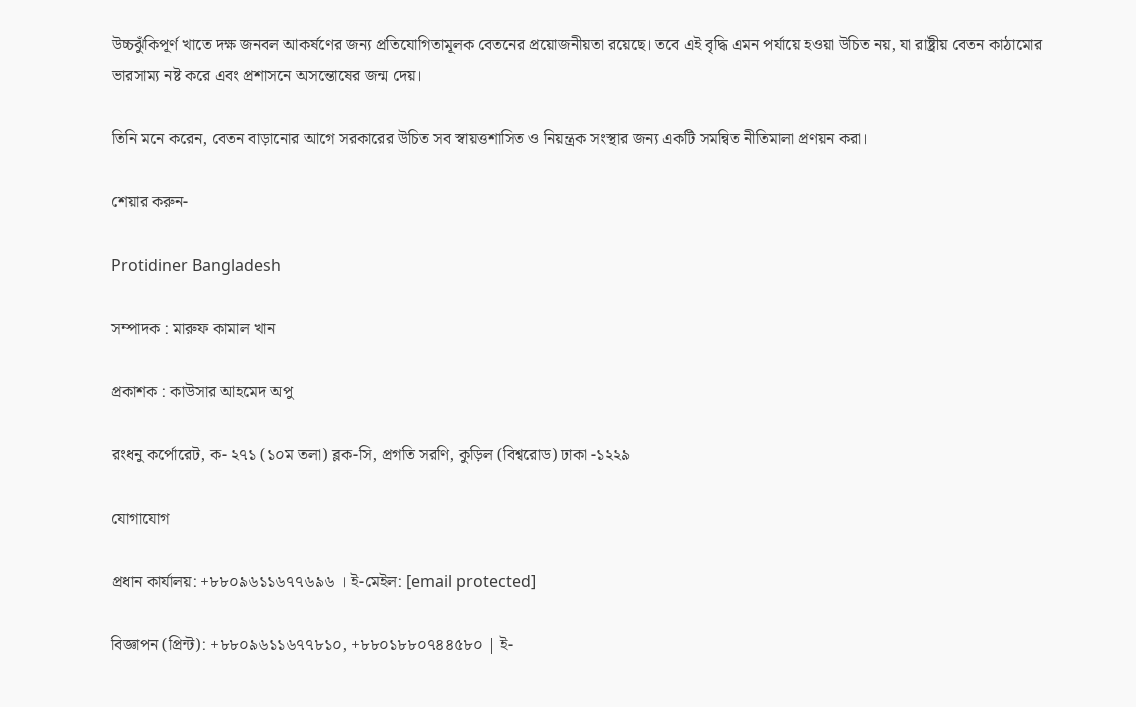উচ্চঝুঁকিপূর্ণ খাতে দক্ষ জনবল আকর্ষণের জন্য প্রতিযোগিতামূলক বেতনের প্রয়োজনীয়তা রয়েছে। তবে এই বৃদ্ধি এমন পর্যায়ে হওয়া উচিত নয়, যা রাষ্ট্রীয় বেতন কাঠামোর ভারসাম্য নষ্ট করে এবং প্রশাসনে অসন্তোষের জন্ম দেয়।

তিনি মনে করেন, বেতন বাড়ানোর আগে সরকারের উচিত সব স্বায়ত্তশাসিত ও নিয়ন্ত্রক সংস্থার জন্য একটি সমন্বিত নীতিমালা প্রণয়ন করা।

শেয়ার করুন-

Protidiner Bangladesh

সম্পাদক : মারুফ কামাল খান

প্রকাশক : কাউসার আহমেদ অপু

রংধনু কর্পোরেট, ক- ২৭১ (১০ম তলা) ব্লক-সি, প্রগতি সরণি, কুড়িল (বিশ্বরোড) ঢাকা -১২২৯

যোগাযোগ

প্রধান কার্যালয়: +৮৮০৯৬১১৬৭৭৬৯৬ । ই-মেইল: [email protected]

বিজ্ঞাপন (প্রিন্ট): +৮৮০৯৬১১৬৭৭৮১০, +৮৮০১৮৮০৭৪৪৫৮০ | ই-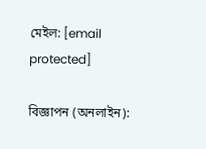মেইল: [email protected]

বিজ্ঞাপন (অনলাইন):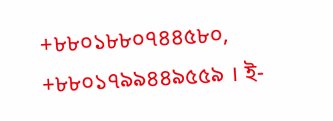+৮৮০১৮৮০৭৪৪৫৮০, +৮৮০১৭৯৯৪৪৯৫৫৯ । ই-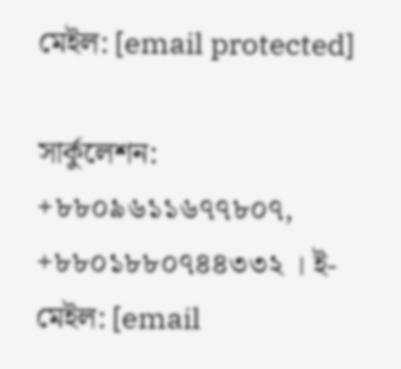মেইল: [email protected]

সার্কুলেশন: +৮৮০৯৬১১৬৭৭৮০৭, +৮৮০১৮৮০৭৪৪৩৩২ । ই-মেইল: [email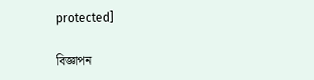protected]

বিজ্ঞাপন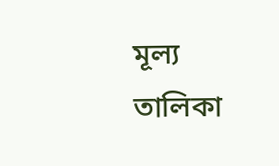মূল্য তালিকা